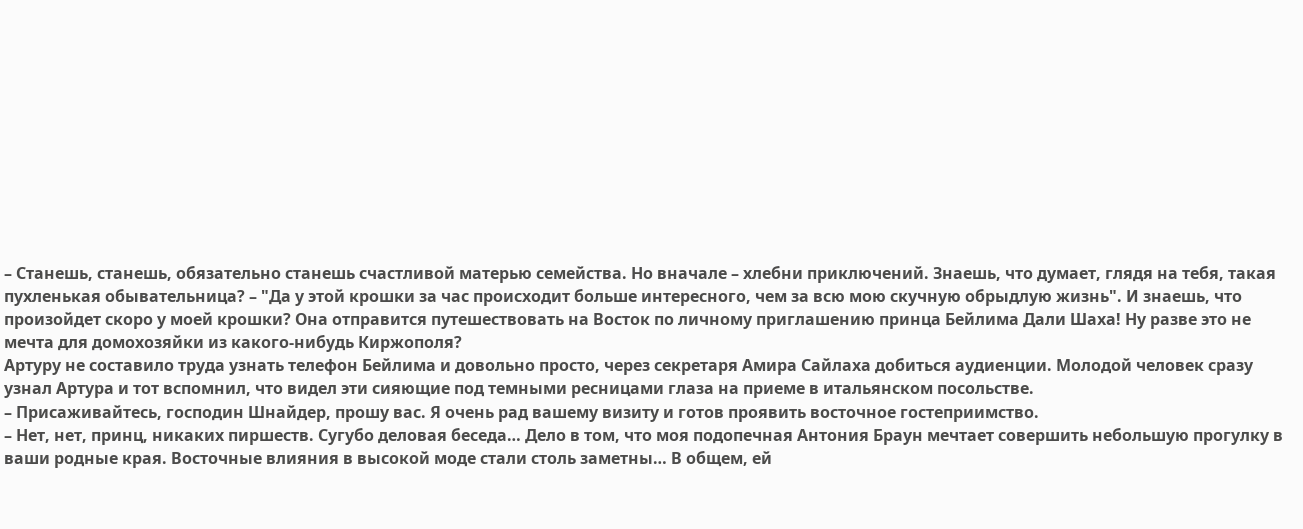– Станешь, станешь, обязательно станешь счастливой матерью семейства. Но вначале – хлебни приключений. Знаешь, что думает, глядя на тебя, такая пухленькая обывательница? – "Да у этой крошки за час происходит больше интересного, чем за всю мою скучную обрыдлую жизнь". И знаешь, что произойдет скоро у моей крошки? Она отправится путешествовать на Восток по личному приглашению принца Бейлима Дали Шаха! Ну разве это не мечта для домохозяйки из какого-нибудь Киржополя?
Артуру не составило труда узнать телефон Бейлима и довольно просто, через секретаря Амира Сайлаха добиться аудиенции. Молодой человек сразу узнал Артура и тот вспомнил, что видел эти сияющие под темными ресницами глаза на приеме в итальянском посольстве.
– Присаживайтесь, господин Шнайдер, прошу вас. Я очень рад вашему визиту и готов проявить восточное гостеприимство.
– Нет, нет, принц, никаких пиршеств. Сугубо деловая беседа… Дело в том, что моя подопечная Антония Браун мечтает совершить небольшую прогулку в ваши родные края. Восточные влияния в высокой моде стали столь заметны… В общем, ей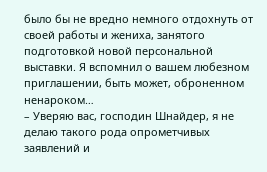было бы не вредно немного отдохнуть от своей работы и жениха, занятого подготовкой новой персональной выставки. Я вспомнил о вашем любезном приглашении, быть может, оброненном ненароком…
– Уверяю вас, господин Шнайдер, я не делаю такого рода опрометчивых заявлений и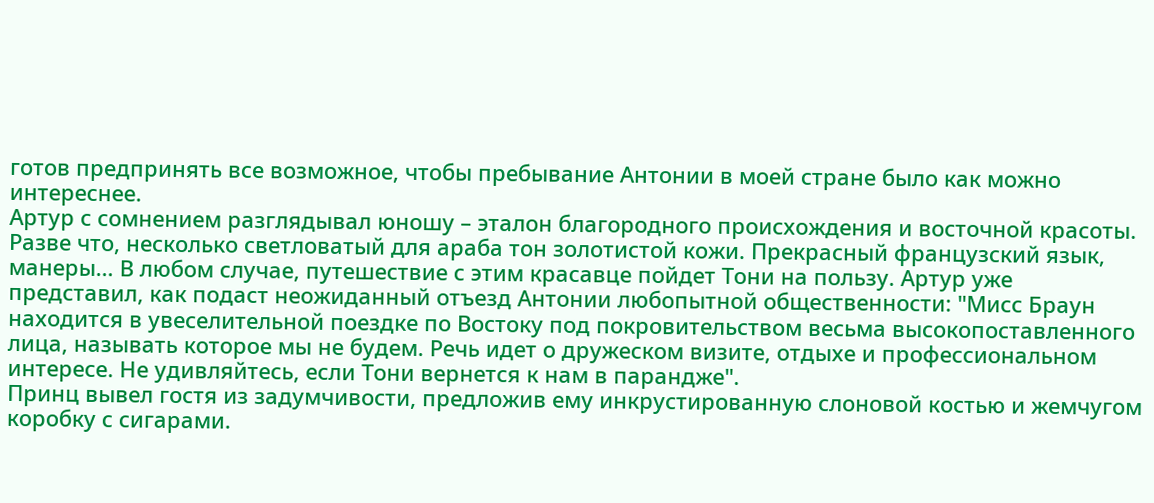готов предпринять все возможное, чтобы пребывание Антонии в моей стране было как можно интереснее.
Артур с сомнением разглядывал юношу – эталон благородного происхождения и восточной красоты. Разве что, несколько светловатый для араба тон золотистой кожи. Прекрасный французский язык, манеры… В любом случае, путешествие с этим красавце пойдет Тони на пользу. Артур уже представил, как подаст неожиданный отъезд Антонии любопытной общественности: "Мисс Браун находится в увеселительной поездке по Востоку под покровительством весьма высокопоставленного лица, называть которое мы не будем. Речь идет о дружеском визите, отдыхе и профессиональном интересе. Не удивляйтесь, если Тони вернется к нам в парандже".
Принц вывел гостя из задумчивости, предложив ему инкрустированную слоновой костью и жемчугом коробку с сигарами.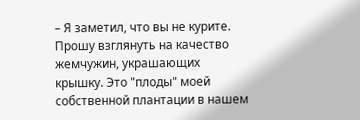– Я заметил, что вы не курите. Прошу взглянуть на качество жемчужин, украшающих крышку. Это "плоды" моей собственной плантации в нашем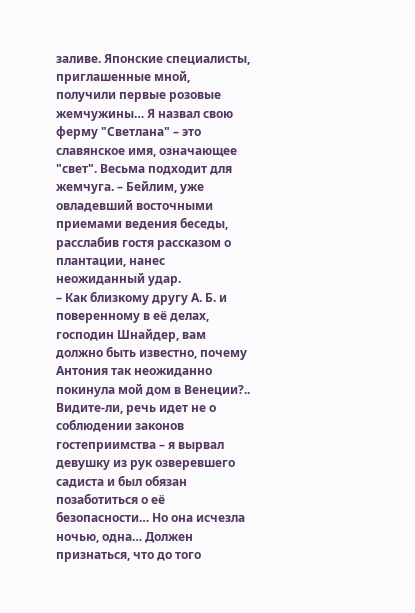заливе. Японские специалисты, приглашенные мной, получили первые розовые жемчужины… Я назвал свою ферму "Светлана" – это славянское имя, означающее "свет". Весьма подходит для жемчуга. – Бейлим, уже овладевший восточными приемами ведения беседы, расслабив гостя рассказом о плантации, нанес неожиданный удар.
– Как близкому другу А. Б. и поверенному в её делах, господин Шнайдер, вам должно быть известно, почему Антония так неожиданно покинула мой дом в Венеции?.. Видите-ли, речь идет не о соблюдении законов гостеприимства – я вырвал девушку из рук озверевшего садиста и был обязан позаботиться о её безопасности… Но она исчезла ночью, одна… Должен признаться, что до того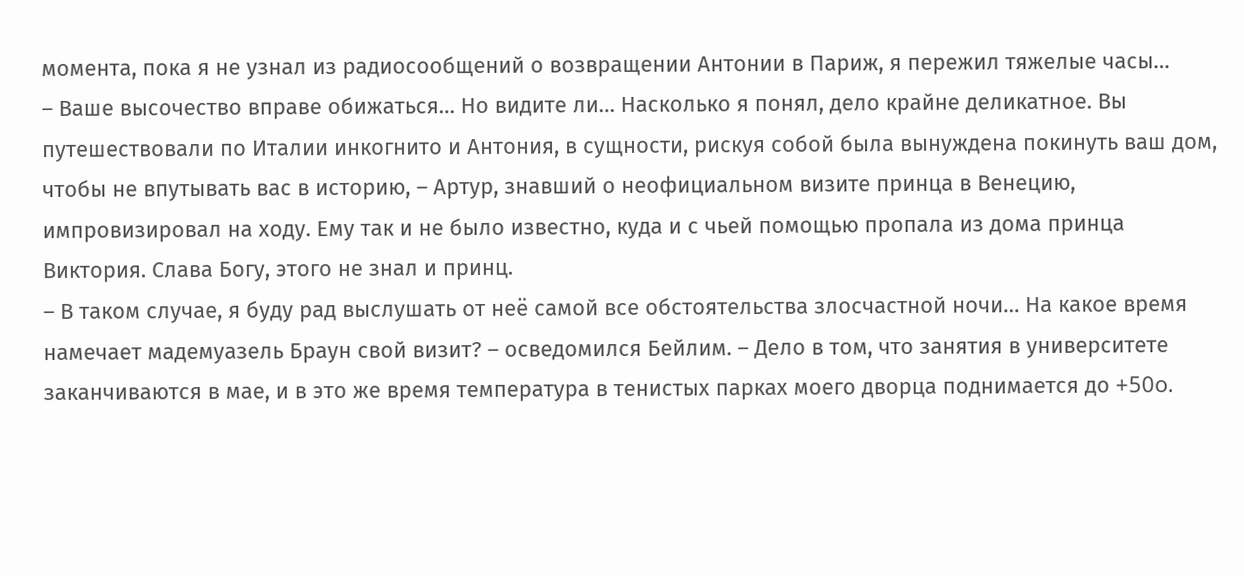момента, пока я не узнал из радиосообщений о возвращении Антонии в Париж, я пережил тяжелые часы…
– Ваше высочество вправе обижаться… Но видите ли… Насколько я понял, дело крайне деликатное. Вы путешествовали по Италии инкогнито и Антония, в сущности, рискуя собой была вынуждена покинуть ваш дом, чтобы не впутывать вас в историю, – Артур, знавший о неофициальном визите принца в Венецию, импровизировал на ходу. Ему так и не было известно, куда и с чьей помощью пропала из дома принца Виктория. Слава Богу, этого не знал и принц.
– В таком случае, я буду рад выслушать от неё самой все обстоятельства злосчастной ночи… На какое время намечает мадемуазель Браун свой визит? – осведомился Бейлим. – Дело в том, что занятия в университете заканчиваются в мае, и в это же время температура в тенистых парках моего дворца поднимается до +50o.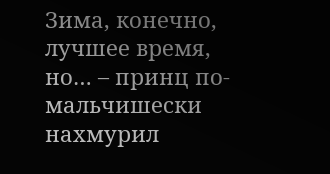Зима, конечно, лучшее время, но… – принц по-мальчишески нахмурил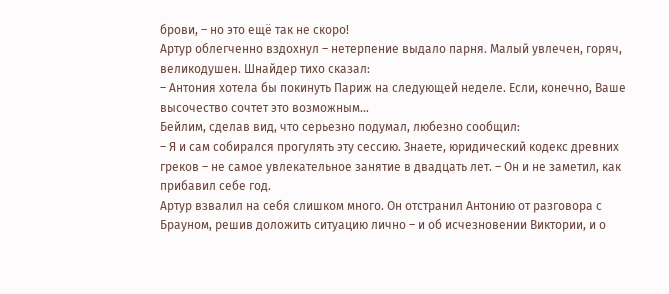брови, – но это ещё так не скоро!
Артур облегченно вздохнул – нетерпение выдало парня. Малый увлечен, горяч, великодушен. Шнайдер тихо сказал:
– Антония хотела бы покинуть Париж на следующей неделе. Если, конечно, Ваше высочество сочтет это возможным…
Бейлим, сделав вид, что серьезно подумал, любезно сообщил:
– Я и сам собирался прогулять эту сессию. Знаете, юридический кодекс древних греков – не самое увлекательное занятие в двадцать лет. – Он и не заметил, как прибавил себе год.
Артур взвалил на себя слишком много. Он отстранил Антонию от разговора с Брауном, решив доложить ситуацию лично – и об исчезновении Виктории, и о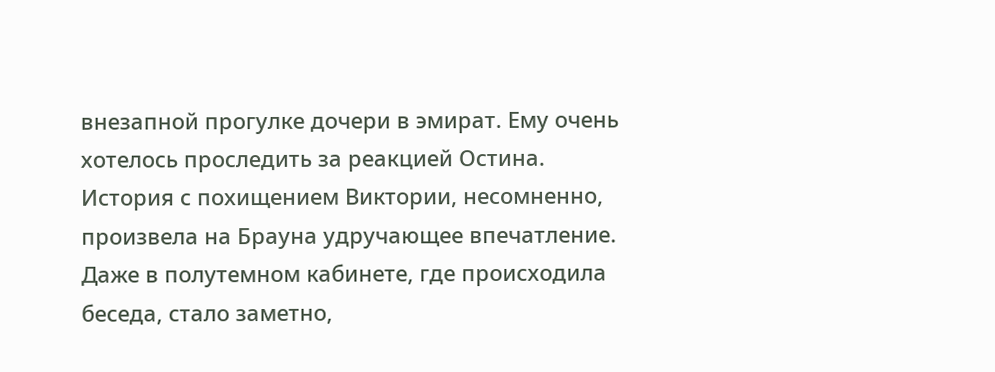внезапной прогулке дочери в эмират. Ему очень хотелось проследить за реакцией Остина.
История с похищением Виктории, несомненно, произвела на Брауна удручающее впечатление. Даже в полутемном кабинете, где происходила беседа, стало заметно,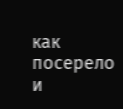как посерело и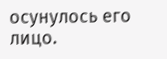осунулось его лицо.